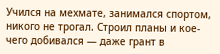Учился на мехмате, занимался спортом, никого не трогал. Строил планы и кое-чего добивался — даже грант в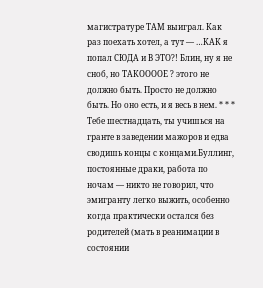магистратуре ТАМ выиграл. Как раз поехать хотел, а тут — …КАК я попал СЮДА и В ЭТО?! Блин, ну я не сноб, но ТАКООООЕ ? этого не должно быть. Просто не должно быть. Но оно есть, и я весь в нем. * * * Тебе шестнадцать, ты учишься на гранте в заведении мажоров и едва сводишь концы с концами.Буллинг, постоянные драки, работа по ночам — никто не говорил, что эмигранту легко выжить, особенно когда практически остался без родителей (мать в реанимации в состоянии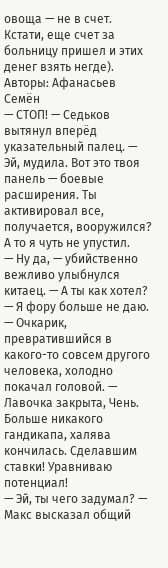овоща — не в счет. Кстати, еще счет за больницу пришел и этих денег взять негде).
Авторы: Афанасьев Семён
— СТОП! — Седьков вытянул вперёд указательный палец. — Эй, мудила. Вот это твоя панель — боевые расширения. Ты активировал все, получается, вооружился? А то я чуть не упустил.
— Ну да, — убийственно вежливо улыбнулся китаец. — А ты как хотел?
— Я фору больше не даю. — Очкарик, превратившийся в какого-то совсем другого человека, холодно покачал головой. — Лавочка закрыта, Чень. Больше никакого гандикапа, халява кончилась. Сделавшим ставки! Уравниваю потенциал!
— Эй, ты чего задумал? — Макс высказал общий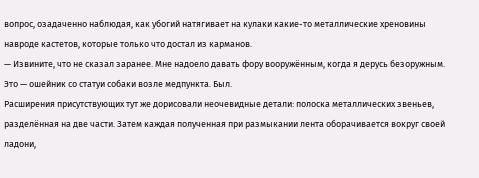вопрос, озадаченно наблюдая, как убогий натягивает на кулаки какие-то металлические хреновины навроде кастетов, которые только что достал из карманов.
— Извините, что не сказал заранее. Мне надоело давать фору вооружённым, когда я дерусь безоружным. Это — ошейник со статуи собаки возле медпункта. Был.
Расширения присутствующих тут же дорисовали неочевидные детали: полоска металлических звеньев, разделённая на две части. Затем каждая полученная при размыкании лента оборачивается вокруг своей ладони,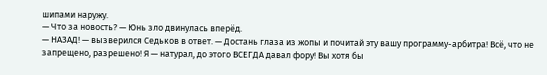шипами наружу.
— Что за новость? — Юнь зло двинулась вперёд.
— НАЗАД! — вызверился Седьков в ответ. — Достань глаза из жопы и почитай эту вашу программу-арбитра! Всё, что не запрещено, разрешено! Я — натурал, до этого ВСЕГДА давал фору! Вы хотя бы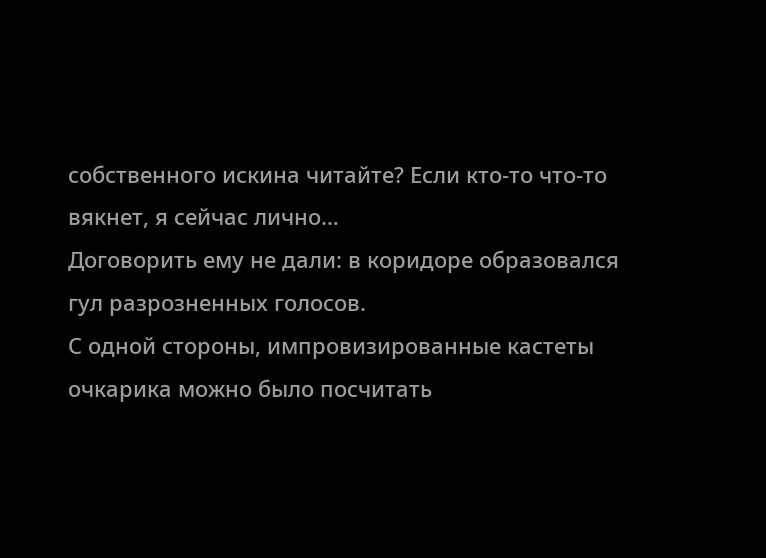собственного искина читайте? Если кто-то что-то вякнет, я сейчас лично…
Договорить ему не дали: в коридоре образовался гул разрозненных голосов.
С одной стороны, импровизированные кастеты очкарика можно было посчитать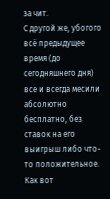за чит.
С другой же, убогого всё предыдущее время (до сегодняшнего дня) все и всегда месили абсолютно бесплатно, без ставок на его выигрыш либо что-то положительное. Как вот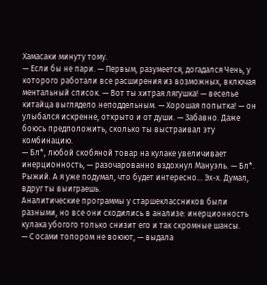Хамасаки минуту тому.
— Если бы не пари. — Первым, разумеется, догадался Чень, у которого работали все расширения из возможных, включая ментальный список. — Вот ты хитрая лягушка! — веселье китайца выглядело неподдельным. — Хорошая попытка! — он улыбался искренне, открыто и от души. — Забавно. Даже боюсь предположить, сколько ты выстраивал эту комбинацию.
— Бл*, любой скобяной товар на кулаке увеличивает инерционность, — разочарованно вздохнул Мануэль. — Бл*. Рыжий. А я уже подумал, что будет интересно… Эх-х. Думал, вдруг ты выиграешь.
Аналитические программы у старшеклассников были разными, но все они сходились в анализе: инерционность кулака убогого только снизит его и так скромные шансы.
— С осами топором не воюют, — выдала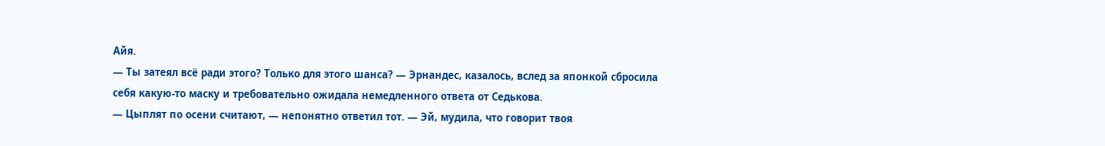Айя.
— Ты затеял всё ради этого? Только для этого шанса? — Эрнандес, казалось, вслед за японкой сбросила себя какую-то маску и требовательно ожидала немедленного ответа от Седькова.
— Цыплят по осени считают, — непонятно ответил тот. — Эй, мудила, что говорит твоя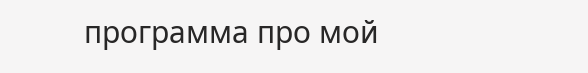программа про мой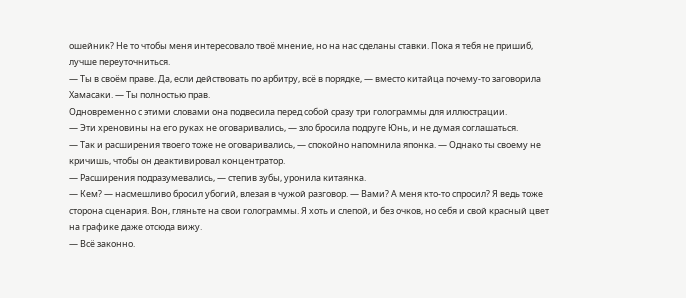ошейник? Не то чтобы меня интересовало твоё мнение, но на нас сделаны ставки. Пока я тебя не пришиб, лучше переуточниться.
— Ты в своём праве. Да, если действовать по арбитру, всё в порядке, — вместо китайца почему-то заговорила Хамасаки. — Ты полностью прав.
Одновременно с этими словами она подвесила перед собой сразу три голограммы для иллюстрации.
— Эти хреновины на его руках не оговаривались, — зло бросила подруге Юнь, и не думая соглашаться.
— Так и расширения твоего тоже не оговаривались, — спокойно напомнила японка. — Однако ты своему не кричишь, чтобы он деактивировал концентратор.
— Расширения подразумевались, — степив зубы, уронила китаянка.
— Кем? — насмешливо бросил убогий, влезая в чужой разговор. — Вами? А меня кто-то спросил? Я ведь тоже сторона сценария. Вон, гляньте на свои голограммы. Я хоть и слепой, и без очков, но себя и свой красный цвет на графике даже отсюда вижу.
— Всё законно.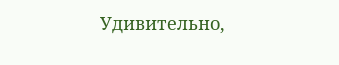Удивительно,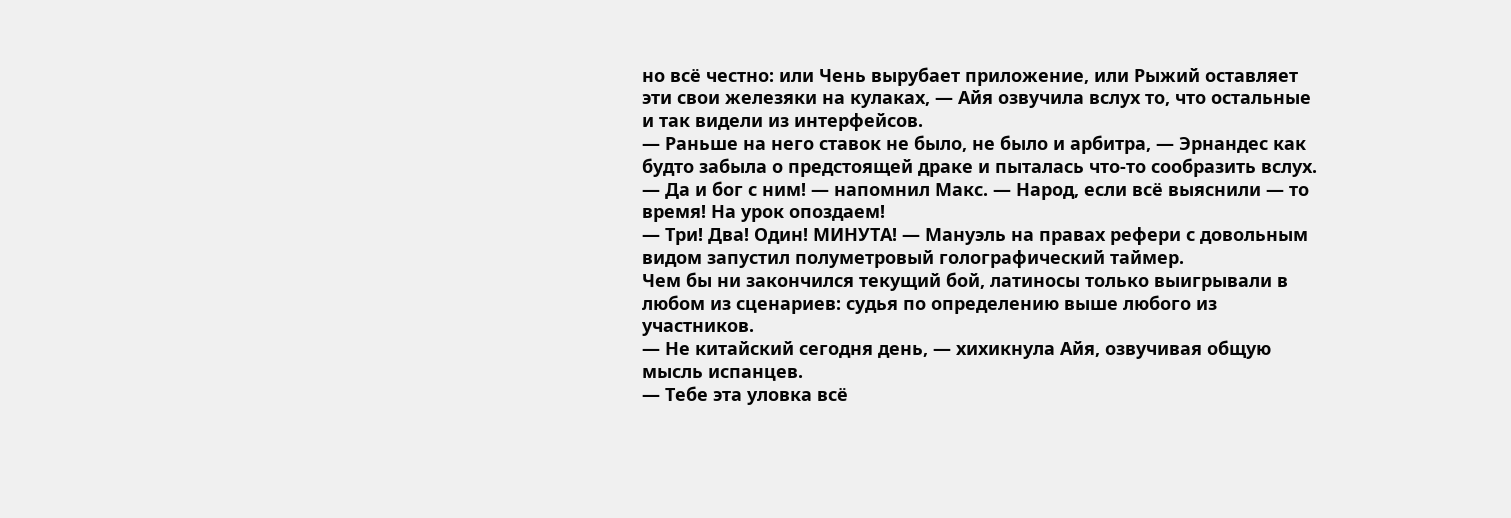но всё честно: или Чень вырубает приложение, или Рыжий оставляет эти свои железяки на кулаках, — Айя озвучила вслух то, что остальные и так видели из интерфейсов.
— Раньше на него ставок не было, не было и арбитра, — Эрнандес как будто забыла о предстоящей драке и пыталась что-то сообразить вслух.
— Да и бог с ним! — напомнил Макс. — Народ, если всё выяснили — то время! На урок опоздаем!
— Три! Два! Один! МИНУТА! — Мануэль на правах рефери с довольным видом запустил полуметровый голографический таймер.
Чем бы ни закончился текущий бой, латиносы только выигрывали в любом из сценариев: судья по определению выше любого из участников.
— Не китайский сегодня день, — хихикнула Айя, озвучивая общую мысль испанцев.
— Тебе эта уловка всё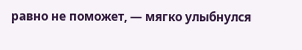равно не поможет, — мягко улыбнулся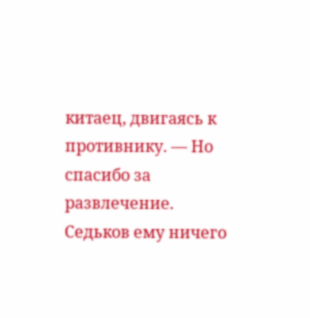китаец, двигаясь к противнику. — Но спасибо за развлечение.
Седьков ему ничего